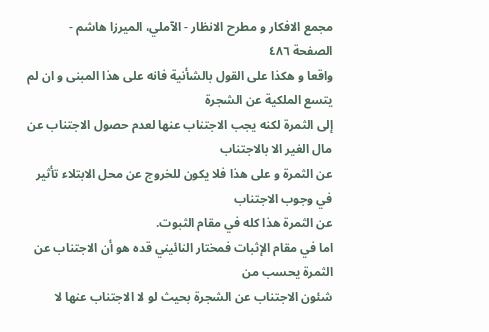مجمع الافكار و مطرح الانظار - الآملي، الميرزا هاشم - الصفحة ٤٨٦
واقعا و هكذا على القول بالشأنية فانه على هذا المبنى و ان لم يتسع الملكية عن الشجرة
إلى الثمرة لكنه يجب الاجتناب عنها لعدم حصول الاجتناب عن مال الغير الا بالاجتناب
عن الثمرة و على هذا فلا يكون للخروج عن محل الابتلاء تأثير في وجوب الاجتناب
عن الثمرة هذا كله في مقام الثبوت.
اما في مقام الإثبات فمختار النائيني قده هو أن الاجتناب عن الثمرة يحسب من
شئون الاجتناب عن الشجرة بحيث لو لا الاجتناب عنها لا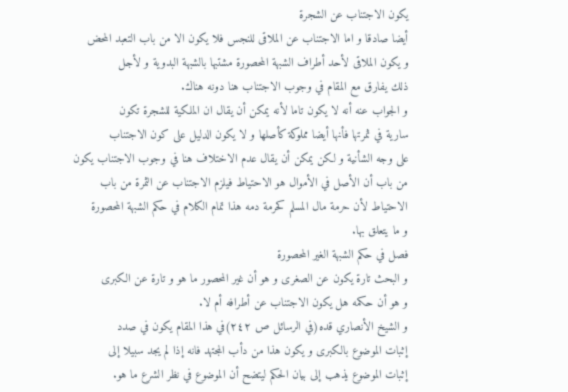يكون الاجتناب عن الشجرة
أيضا صادقا و اما الاجتناب عن الملاقى للنجس فلا يكون الا من باب التعبد المحض
و يكون الملاقى لأحد أطراف الشبهة المحصورة مشتبها بالشبهة البدوية و لأجل
ذلك يفارق مع المقام في وجوب الاجتناب هنا دونه هناك.
و الجواب عنه أنه لا يكون تاما لأنه يمكن أن يقال ان الملكية للشجرة تكون
سارية في ثمرتها فأنها أيضا مملوكة كأصلها و لا يكون الدليل على كون الاجتناب
على وجه الشأنية و لكن يمكن أن يقال عدم الاختلاف هنا في وجوب الاجتناب يكون
من باب أن الأصل في الأموال هو الاحتياط فيلزم الاجتناب عن الثمرة من باب
الاحتياط لأن حرمة مال المسلم كحرمة دمه هذا تمام الكلام في حكم الشبهة المحصورة
و ما يتعلق بها.
فصل في حكم الشبهة الغير المحصورة
و البحث تارة يكون عن الصغرى و هو أن غير المحصور ما هو و تارة عن الكبرى
و هو أن حكمه هل يكون الاجتناب عن أطرافه أم لا.
و الشيخ الأنصاري قده(في الرسائل ص ٢٤٢)في هذا المقام يكون في صدد
إثبات الموضوع بالكبرى و يكون هذا من دأب المجتهد فانه إذا لم يجد سبيلا إلى
إثبات الموضوع يذهب إلى بيان الحكم ليتضح أن الموضوع في نظر الشرع ما هو.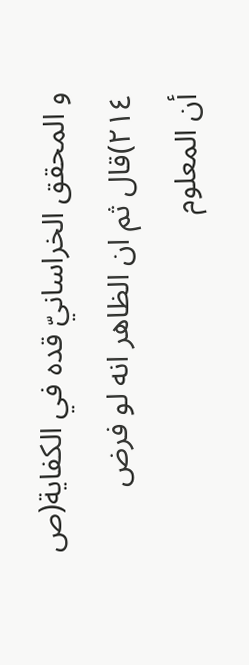و المحقق الخراسانيّ قده في الكفاية(ص ٢١٤)قال ثم ان الظاهر انه لو فرض
أن المعلوم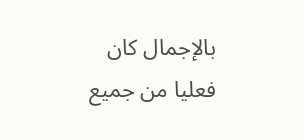بالإجمال كان فعليا من جميع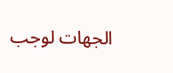الجهات لوجب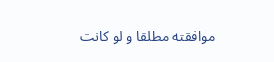موافقته مطلقا و لو كانت